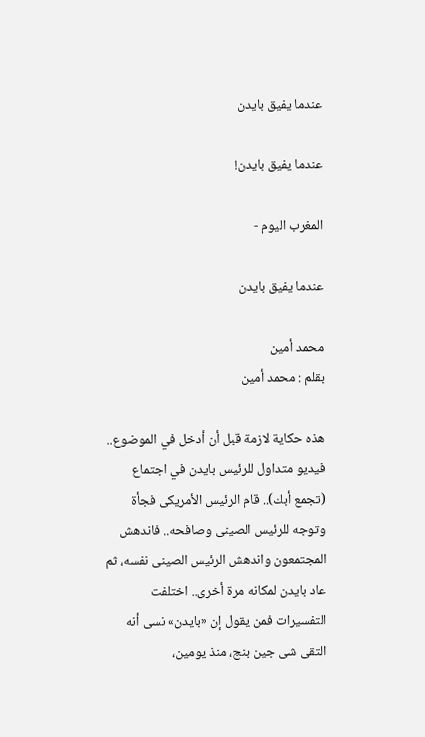عندما يفيق بايدن

عندما يفيق بايدن!

المغرب اليوم -

عندما يفيق بايدن

محمد أمين
بقلم : محمد أمين

هذه حكاية لازمة قبل أن أدخل في الموضوع.. فيديو متداول للرئيس بايدن في اجتماع (تجمع أبك).. قام الرئيس الأمريكى فجأة وتوجه للرئيس الصينى وصافحه.. فاندهش المجتمعون واندهش الرئيس الصينى نفسه، ثم عاد بايدن لمكانه مرة أخرى.. اختلفت التفسيرات فمن يقول إن «بايدن» نسى أنه التقى شى جين بنج، منذ يومين،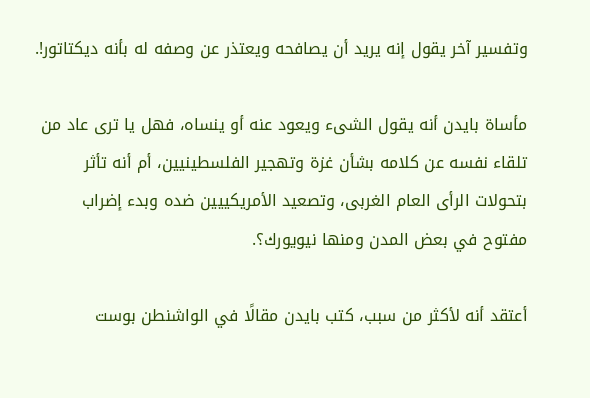وتفسير آخر يقول إنه يريد أن يصافحه ويعتذر عن وصفه له بأنه ديكتاتور!.

مأساة بايدن أنه يقول الشىء ويعود عنه أو ينساه، فهل يا ترى عاد من تلقاء نفسه عن كلامه بشأن غزة وتهجير الفلسطينيين، أم أنه تأثر بتحولات الرأى العام الغربى، وتصعيد الأمريكييين ضده وبدء إضراب مفتوح في بعض المدن ومنها نيويورك؟.

أعتقد أنه لأكثر من سبب، كتب بايدن مقالًا في الواشنطن بوست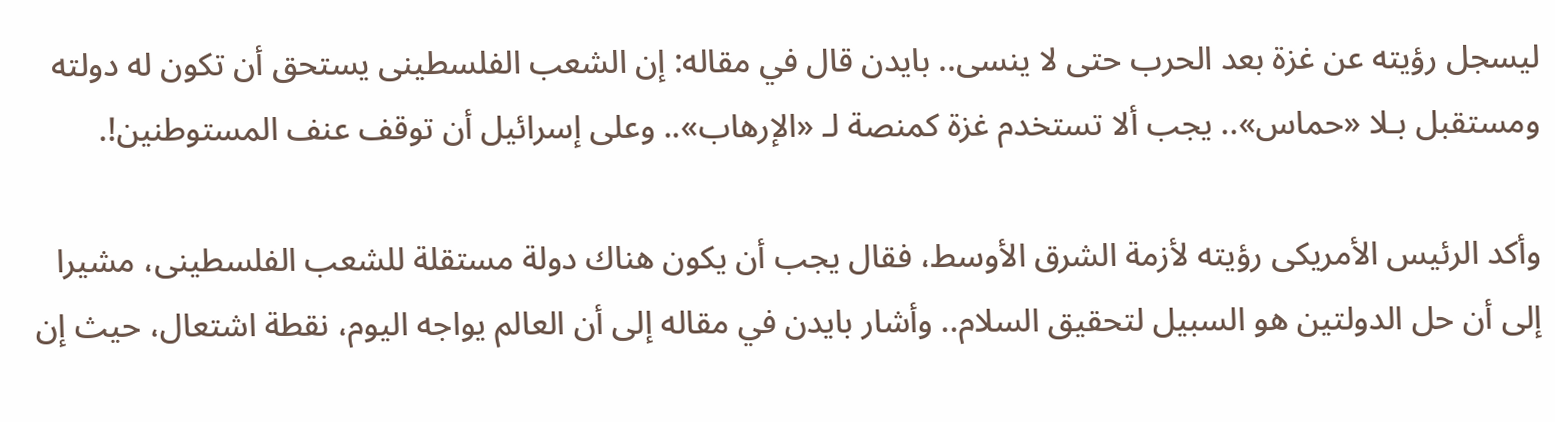ليسجل رؤيته عن غزة بعد الحرب حتى لا ينسى.. بايدن قال في مقاله: إن الشعب الفلسطينى يستحق أن تكون له دولته ومستقبل بـلا «حماس».. يجب ألا تستخدم غزة كمنصة لـ «الإرهاب».. وعلى إسرائيل أن توقف عنف المستوطنين!.

وأكد الرئيس الأمريكى رؤيته لأزمة الشرق الأوسط، فقال يجب أن يكون هناك دولة مستقلة للشعب الفلسطينى، مشيرا إلى أن حل الدولتين هو السبيل لتحقيق السلام.. وأشار بايدن في مقاله إلى أن العالم يواجه اليوم، نقطة اشتعال، حيث إن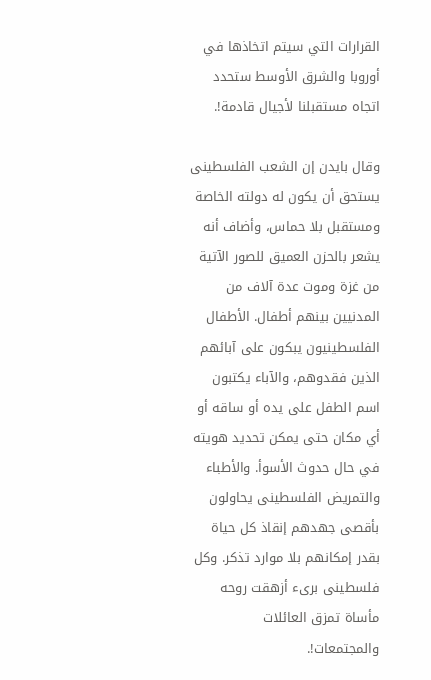القرارات التي سيتم اتخاذها في أوروبا والشرق الأوسط ستحدد اتجاه مستقبلنا لأجيال قادمة!.

وقال بايدن إن الشعب الفلسطينى يستحق أن يكون له دولته الخاصة ومستقبل بلا حماس، وأضاف أنه يشعر بالحزن العميق للصور الآتية من غزة وموت عدة آلاف من المدنيين بينهم أطفال. الأطفال الفلسطينيون يبكون على آبائهم الذين فقدوهم، والآباء يكتبون اسم الطفل على يده أو ساقه أو أي مكان حتى يمكن تحديد هويته في حال حدوث الأسوأ. والأطباء والتمريض الفلسطينى يحاولون بأقصى جهدهم إنقاذ كل حياة بقدر إمكانهم بلا موارد تذكر. وكل فلسطينى برىء أزهقت روحه مأساة تمزق العائلات والمجتمعات!.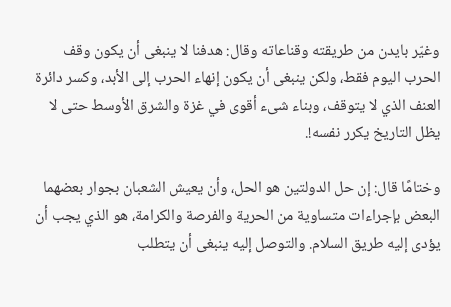وغيّر بايدن من طريقته وقناعاته وقال: هدفنا لا ينبغى أن يكون وقف الحرب اليوم فقط، ولكن ينبغى أن يكون إنهاء الحرب إلى الأبد، وكسر دائرة العنف الذي لا يتوقف، وبناء شىء أقوى في غزة والشرق الأوسط حتى لا يظل التاريخ يكرر نفسه!.

وختامًا قال: إن حل الدولتين هو الحل، وأن يعيش الشعبان بجوار بعضهما البعض بإجراءات متساوية من الحرية والفرصة والكرامة، هو الذي يجب أن يؤدى إليه طريق السلام. والتوصل إليه ينبغى أن يتطلب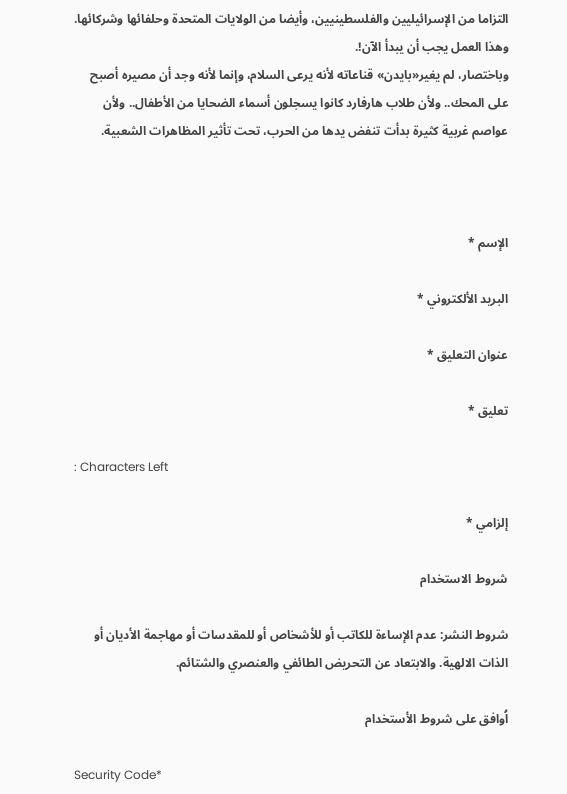التزاما من الإسرائيليين والفلسطينيين، وأيضا من الولايات المتحدة وحلفائها وشركائها. وهذا العمل يجب أن يبدأ الآن!.
وباختصار، لم يغير«بايدن» قناعاته لأنه يرعى السلام، وإنما لأنه وجد أن مصيره أصبح على المحك.. ولأن طلاب هارفارد كانوا يسجلون أسماء الضحايا من الأطفال.. ولأن عواصم غربية كثيرة بدأت تنفض يدها من الحرب، تحت تأثير المظاهرات الشعبية.



الإسم *

البريد الألكتروني *

عنوان التعليق *

تعليق *

: Characters Left

إلزامي *

شروط الاستخدام

شروط النشر: عدم الإساءة للكاتب أو للأشخاص أو للمقدسات أو مهاجمة الأديان أو الذات الالهية. والابتعاد عن التحريض الطائفي والعنصري والشتائم.

اُوافق على شروط الأستخدام

Security Code*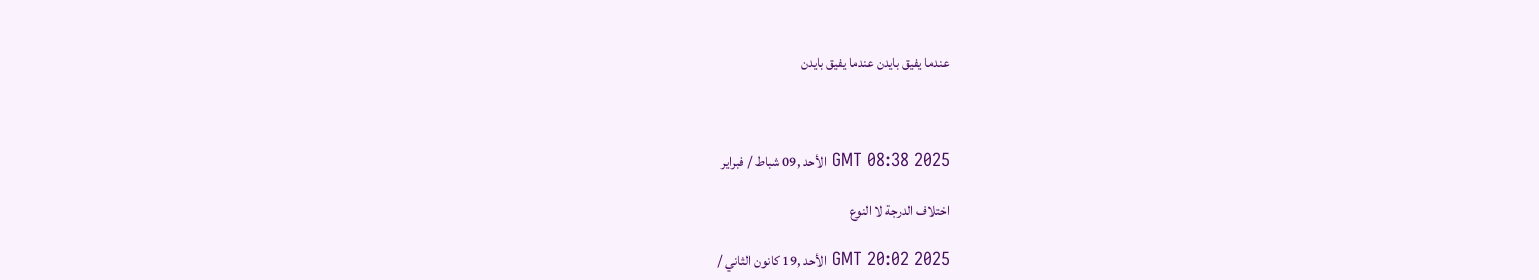عندما يفيق بايدن عندما يفيق بايدن



GMT 08:38 2025 الأحد ,09 شباط / فبراير

اختلاف الدرجة لا النوع

GMT 20:02 2025 الأحد ,19 كانون الثاني /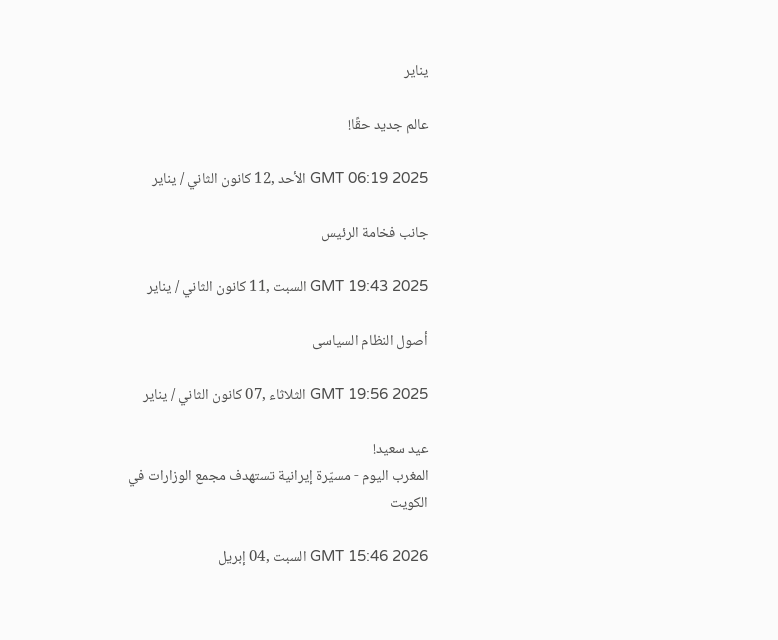يناير

عالم جديد حقًا!

GMT 06:19 2025 الأحد ,12 كانون الثاني / يناير

جانب فخامة الرئيس

GMT 19:43 2025 السبت ,11 كانون الثاني / يناير

أصول النظام السياسى

GMT 19:56 2025 الثلاثاء ,07 كانون الثاني / يناير

عيد سعيد!
المغرب اليوم - مسيّرة إيرانية تستهدف مجمع الوزارات في الكويت

GMT 15:46 2026 السبت ,04 إبريل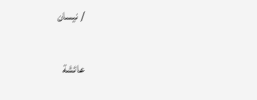/ نيسان

عائشة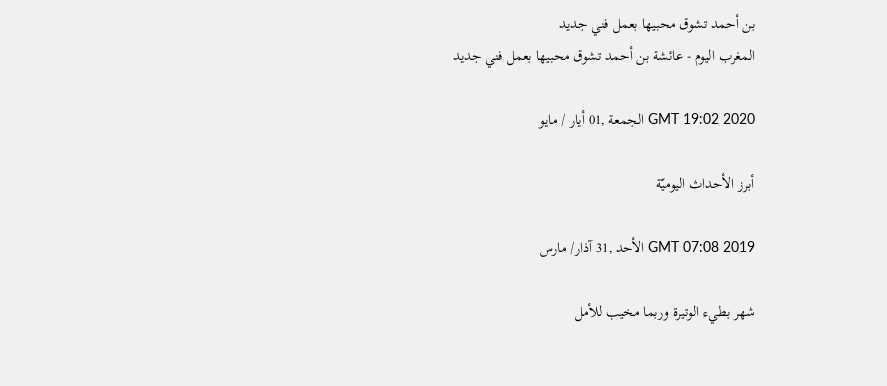بن أحمد تشوق محبيها بعمل فني جديد
المغرب اليوم - عائشة بن أحمد تشوق محبيها بعمل فني جديد

GMT 19:02 2020 الجمعة ,01 أيار / مايو

أبرز الأحداث اليوميّة

GMT 07:08 2019 الأحد ,31 آذار/ مارس

شهر بطيء الوتيرة وربما مخيب للأمل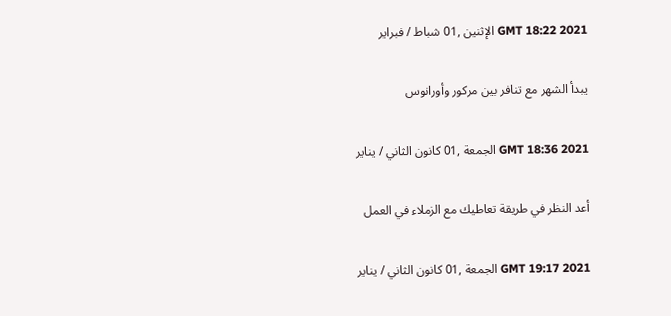GMT 18:22 2021 الإثنين ,01 شباط / فبراير

يبدأ الشهر مع تنافر بين مركور وأورانوس

GMT 18:36 2021 الجمعة ,01 كانون الثاني / يناير

أعد النظر في طريقة تعاطيك مع الزملاء في العمل

GMT 19:17 2021 الجمعة ,01 كانون الثاني / يناير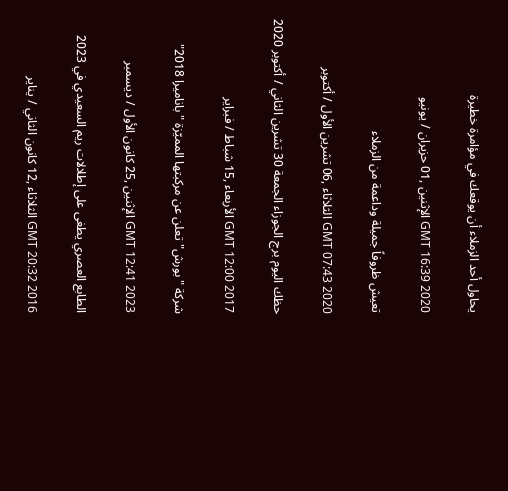يحاول أحد الزملاء أن يوقعك في مؤامرة خطيرة

GMT 16:39 2020 الإثنين ,01 حزيران / يونيو

تعيش ظروفاً جميلة وداعمة من الزملاء

GMT 07:43 2020 الثلاثاء ,06 تشرين الأول / أكتوبر

حظك اليوم برج الجوزاء الجمعة 30 تشرين الثاني / أكتوبر 2020

GMT 12:00 2017 الأربعاء ,15 شباط / فبراير

شركة "بورش" تعلن عن مركبتها المميّزة "باناميرا 2018"

GMT 12:41 2023 الإثنين ,25 كانون الأول / ديسمبر

الطابع العصري يطغى على إطلالات ريم السعيدي في 2023

GMT 20:32 2016 الثلاثاء ,12 كانون الثاني / يناير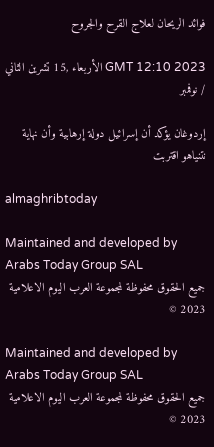فوائد الريحان لعلاج القرح والجروح

GMT 12:10 2023 الأربعاء ,15 تشرين الثاني / نوفمبر

إردوغان يؤكد أن إسرائيل دولة إرهابية وأن نهاية نتنياهو اقتربت

almaghribtoday

Maintained and developed by Arabs Today Group SAL
جميع الحقوق محفوظة لمجموعة العرب اليوم الاعلامية 2023 ©

Maintained and developed by Arabs Today Group SAL
جميع الحقوق محفوظة لمجموعة العرب اليوم الاعلامية 2023 ©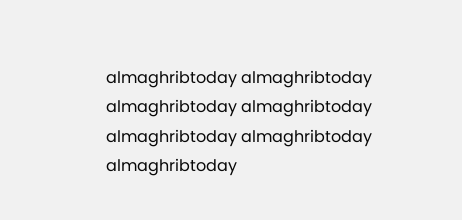almaghribtoday almaghribtoday almaghribtoday almaghribtoday
almaghribtoday almaghribtoday almaghribtoday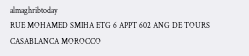almaghribtoday
RUE MOHAMED SMIHA ETG 6 APPT 602 ANG DE TOURS CASABLANCA MOROCCO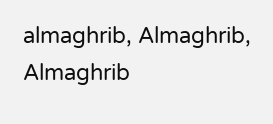almaghrib, Almaghrib, Almaghrib